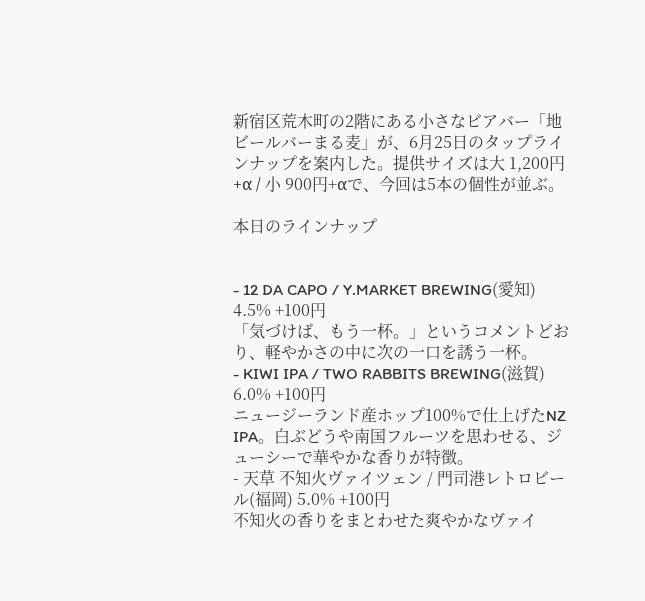新宿区荒木町の2階にある小さなビアバー「地ビールバーまる麦」が、6月25日のタップラインナップを案内した。提供サイズは大 1,200円+α / 小 900円+αで、今回は5本の個性が並ぶ。

本日のラインナップ


- 12 DA CAPO / Y.MARKET BREWING(愛知) 4.5% +100円
「気づけば、もう一杯。」というコメントどおり、軽やかさの中に次の一口を誘う一杯。
- KIWI IPA / TWO RABBITS BREWING(滋賀) 6.0% +100円
ニュージーランド産ホップ100%で仕上げたNZ IPA。白ぶどうや南国フルーツを思わせる、ジューシーで華やかな香りが特徴。
- 天草 不知火ヴァイツェン / 門司港レトロビール(福岡) 5.0% +100円
不知火の香りをまとわせた爽やかなヴァイ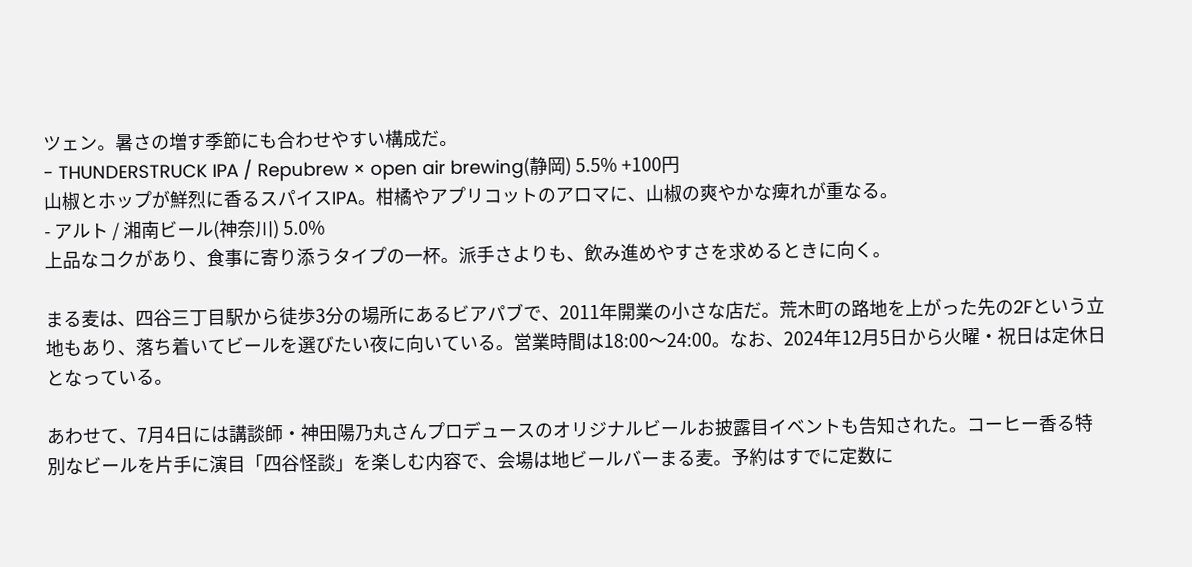ツェン。暑さの増す季節にも合わせやすい構成だ。
- THUNDERSTRUCK IPA / Repubrew × open air brewing(静岡) 5.5% +100円
山椒とホップが鮮烈に香るスパイスIPA。柑橘やアプリコットのアロマに、山椒の爽やかな痺れが重なる。
- アルト / 湘南ビール(神奈川) 5.0%
上品なコクがあり、食事に寄り添うタイプの一杯。派手さよりも、飲み進めやすさを求めるときに向く。

まる麦は、四谷三丁目駅から徒歩3分の場所にあるビアパブで、2011年開業の小さな店だ。荒木町の路地を上がった先の2Fという立地もあり、落ち着いてビールを選びたい夜に向いている。営業時間は18:00〜24:00。なお、2024年12月5日から火曜・祝日は定休日となっている。

あわせて、7月4日には講談師・神田陽乃丸さんプロデュースのオリジナルビールお披露目イベントも告知された。コーヒー香る特別なビールを片手に演目「四谷怪談」を楽しむ内容で、会場は地ビールバーまる麦。予約はすでに定数に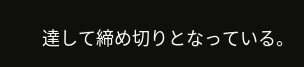達して締め切りとなっている。